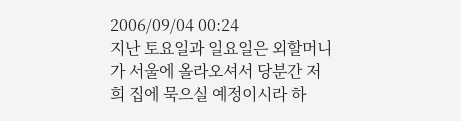2006/09/04 00:24
지난 토요일과 일요일은 외할머니가 서울에 올라오셔서 당분간 저희 집에 묵으실 예정이시라 하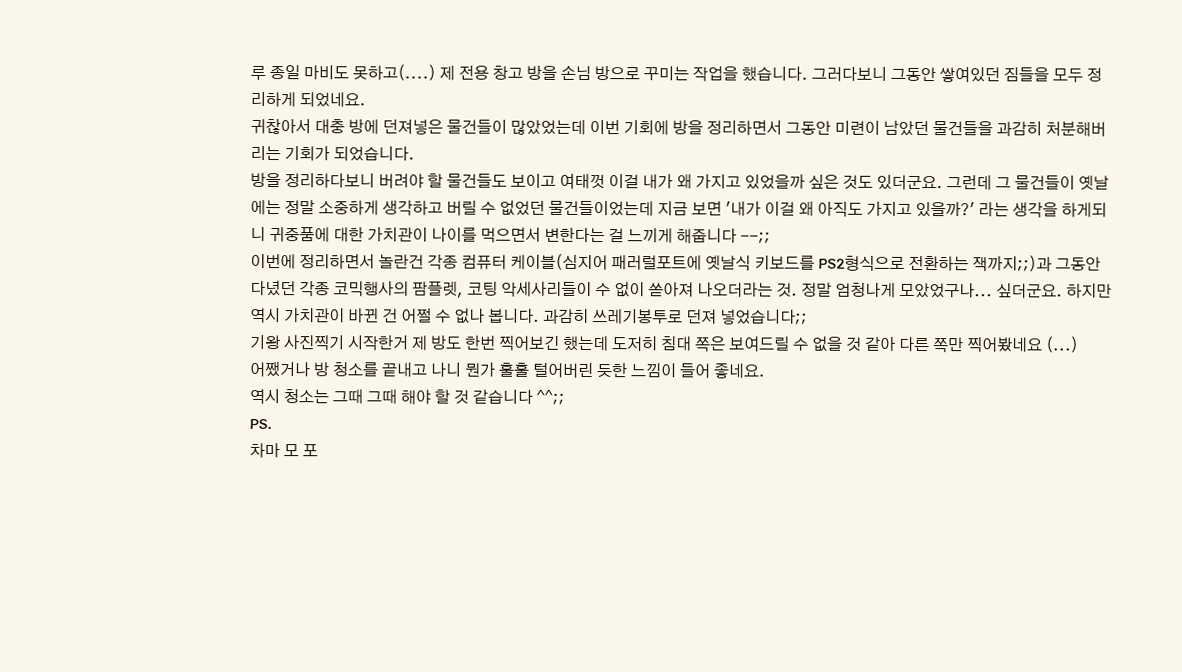루 종일 마비도 못하고(....) 제 전용 창고 방을 손님 방으로 꾸미는 작업을 했습니다. 그러다보니 그동안 쌓여있던 짐들을 모두 정리하게 되었네요.
귀찮아서 대충 방에 던져넣은 물건들이 많았었는데 이번 기회에 방을 정리하면서 그동안 미련이 남았던 물건들을 과감히 처분해버리는 기회가 되었습니다.
방을 정리하다보니 버려야 할 물건들도 보이고 여태껏 이걸 내가 왜 가지고 있었을까 싶은 것도 있더군요. 그런데 그 물건들이 옛날에는 정말 소중하게 생각하고 버릴 수 없었던 물건들이었는데 지금 보면 '내가 이걸 왜 아직도 가지고 있을까?' 라는 생각을 하게되니 귀중품에 대한 가치관이 나이를 먹으면서 변한다는 걸 느끼게 해줍니다 --;;
이번에 정리하면서 놀란건 각종 컴퓨터 케이블(심지어 패러럴포트에 옛날식 키보드를 PS2형식으로 전환하는 잭까지;;)과 그동안 다녔던 각종 코믹행사의 팜플렛, 코팅 악세사리들이 수 없이 쏟아져 나오더라는 것. 정말 엄청나게 모았었구나... 싶더군요. 하지만 역시 가치관이 바뀐 건 어쩔 수 없나 봅니다. 과감히 쓰레기봉투로 던져 넣었습니다;;
기왕 사진찍기 시작한거 제 방도 한번 찍어보긴 했는데 도저히 침대 쪽은 보여드릴 수 없을 것 같아 다른 쪽만 찍어봤네요 (...)
어쨌거나 방 청소를 끝내고 나니 뭔가 훌훌 털어버린 듯한 느낌이 들어 좋네요.
역시 청소는 그때 그때 해야 할 것 같습니다 ^^;;
PS.
차마 모 포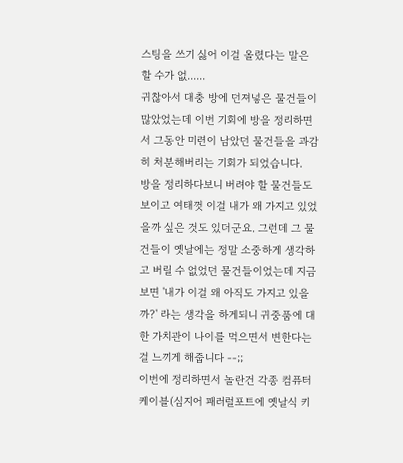스팅을 쓰기 싫어 이걸 올렸다는 말은 할 수가 없......
귀찮아서 대충 방에 던져넣은 물건들이 많았었는데 이번 기회에 방을 정리하면서 그동안 미련이 남았던 물건들을 과감히 처분해버리는 기회가 되었습니다.
방을 정리하다보니 버려야 할 물건들도 보이고 여태껏 이걸 내가 왜 가지고 있었을까 싶은 것도 있더군요. 그런데 그 물건들이 옛날에는 정말 소중하게 생각하고 버릴 수 없었던 물건들이었는데 지금 보면 '내가 이걸 왜 아직도 가지고 있을까?' 라는 생각을 하게되니 귀중품에 대한 가치관이 나이를 먹으면서 변한다는 걸 느끼게 해줍니다 --;;
이번에 정리하면서 놀란건 각종 컴퓨터 케이블(심지어 패러럴포트에 옛날식 키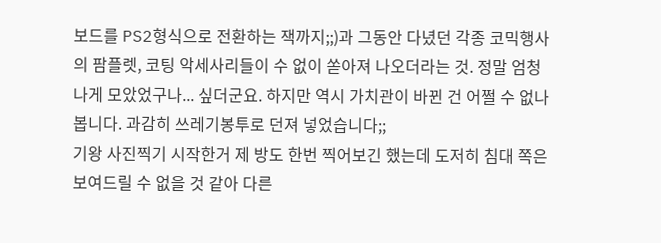보드를 PS2형식으로 전환하는 잭까지;;)과 그동안 다녔던 각종 코믹행사의 팜플렛, 코팅 악세사리들이 수 없이 쏟아져 나오더라는 것. 정말 엄청나게 모았었구나... 싶더군요. 하지만 역시 가치관이 바뀐 건 어쩔 수 없나 봅니다. 과감히 쓰레기봉투로 던져 넣었습니다;;
기왕 사진찍기 시작한거 제 방도 한번 찍어보긴 했는데 도저히 침대 쪽은 보여드릴 수 없을 것 같아 다른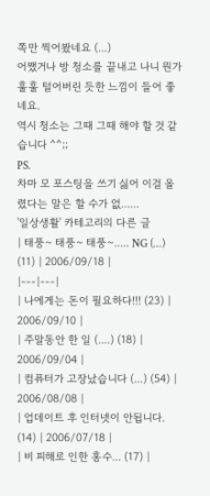쪽만 찍어봤네요 (...)
어쨌거나 방 청소를 끝내고 나니 뭔가 훌훌 털어버린 듯한 느낌이 들어 좋네요.
역시 청소는 그때 그때 해야 할 것 같습니다 ^^;;
PS.
차마 모 포스팅을 쓰기 싫어 이걸 올렸다는 말은 할 수가 없......
'일상생활' 카테고리의 다른 글
| 태풍~ 태풍~ 태풍~..... NG (...) (11) | 2006/09/18 |
|---|---|
| 나에게는 돈이 필요하다!!! (23) | 2006/09/10 |
| 주말동안 한 일 (....) (18) | 2006/09/04 |
| 컴퓨터가 고장났습니다 (...) (54) | 2006/08/08 |
| 업데이트 후 인터넷이 안됩니다. (14) | 2006/07/18 |
| 비 피해로 인한 홍수... (17) |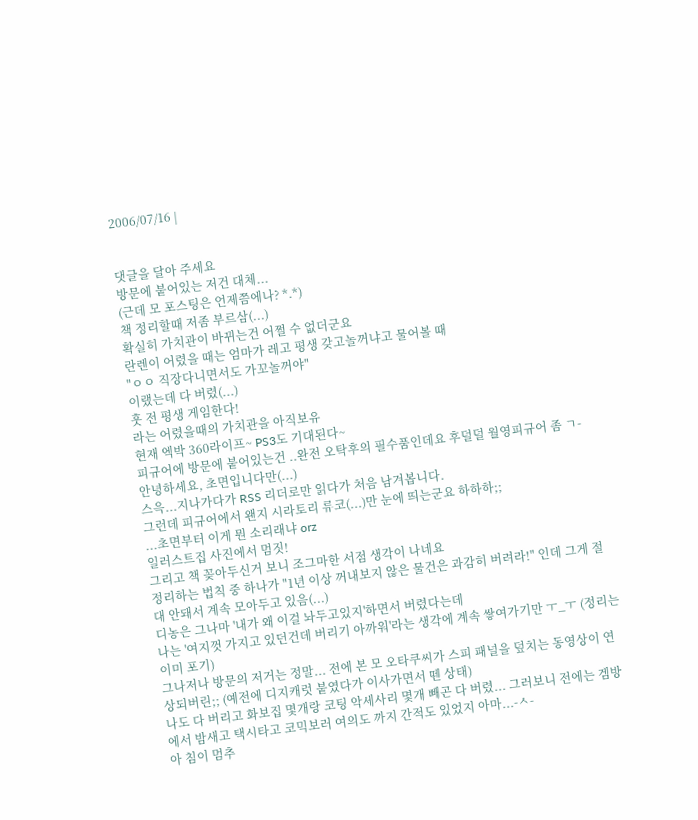2006/07/16 |


댓글을 달아 주세요
방문에 붙어있는 저건 대체...
(근데 모 포스팅은 언제쯤에나? *.*)
책 정리할때 저좀 부르삼(...)
확실히 가치관이 바뀌는건 어쩔 수 없더군요
란렌이 어렸을 때는 엄마가 레고 평생 갖고놀꺼냐고 물어볼 때
"ㅇㅇ 직장다니면서도 가꼬놀꺼야"
이랬는데 다 버렸(...)
훗 전 평생 게임한다!
라는 어렸을때의 가치관을 아직보유
현재 엑박 360라이프~ PS3도 기대된다~
피규어에 방문에 붙어있는건 ..완전 오탁후의 필수품인데요 후덜덜 월영피규어 좀 ㄱ-
안녕하세요, 초면입니다만(...)
스윽...지나가다가 RSS 리더로만 읽다가 처음 남겨봅니다.
그런데 피규어에서 왠지 시라토리 류코(...)만 눈에 띄는군요 하하하;;
...초면부터 이게 뭔 소리래냐 orz
일러스트집 사진에서 멈짓!
그리고 책 꽂아두신거 보니 조그마한 서점 생각이 나네요
정리하는 법칙 중 하나가 "1년 이상 꺼내보지 않은 물건은 과감히 버려라!" 인데 그게 절대 안돼서 계속 모아두고 있음(...)
디농은 그나마 '내가 왜 이걸 놔두고있지'하면서 버렸다는데
나는 '여지껏 가지고 있던건데 버리기 아까워'라는 생각에 계속 쌓여가기만 ㅜ_ㅜ (정리는 이미 포기)
그나저나 방문의 저거는 정말... 전에 본 모 오타쿠씨가 스피 패널을 덮치는 동영상이 연상되버린;; (예전에 디지캐럿 붙였다가 이사가면서 뗀 상태)
나도 다 버리고 화보집 몇개랑 코팅 악세사리 몇개 빼곤 다 버렸... 그러보니 전에는 겜방에서 밤새고 택시타고 코믹보러 여의도 까지 간적도 있었지 아마...-ㅅ-
아 침이 멈추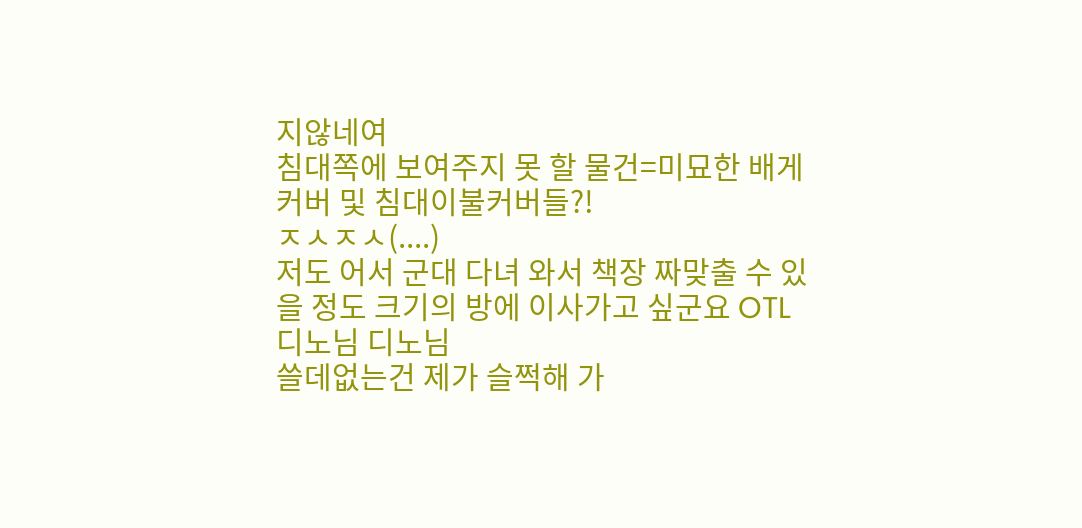지않네여
침대쪽에 보여주지 못 할 물건=미묘한 배게커버 및 침대이불커버들?!
ㅈㅅㅈㅅ(....)
저도 어서 군대 다녀 와서 책장 짜맞출 수 있을 정도 크기의 방에 이사가고 싶군요 OTL
디노님 디노님
쓸데없는건 제가 슬쩍해 가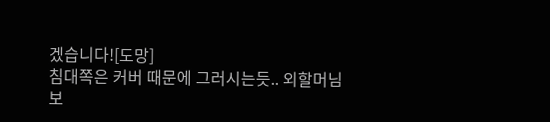겠습니다![도망]
침대쪽은 커버 때문에 그러시는듯.. 외할머님 보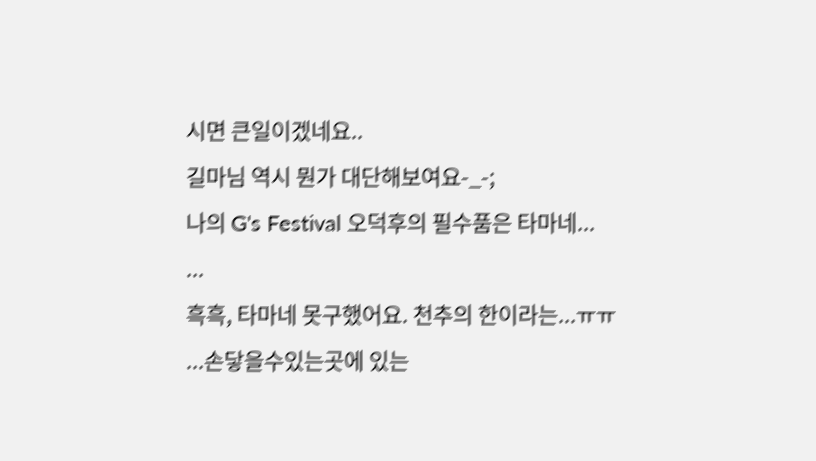시면 큰일이겠네요..
길마님 역시 뭔가 대단해보여요-_-;
나의 G's Festival 오덕후의 필수품은 타마네...
...
흑흑, 타마네 못구했어요. 천추의 한이라는...ㅠㅠ
...손닿을수있는곳에 있는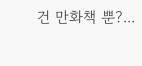건 만화책 뿐?...